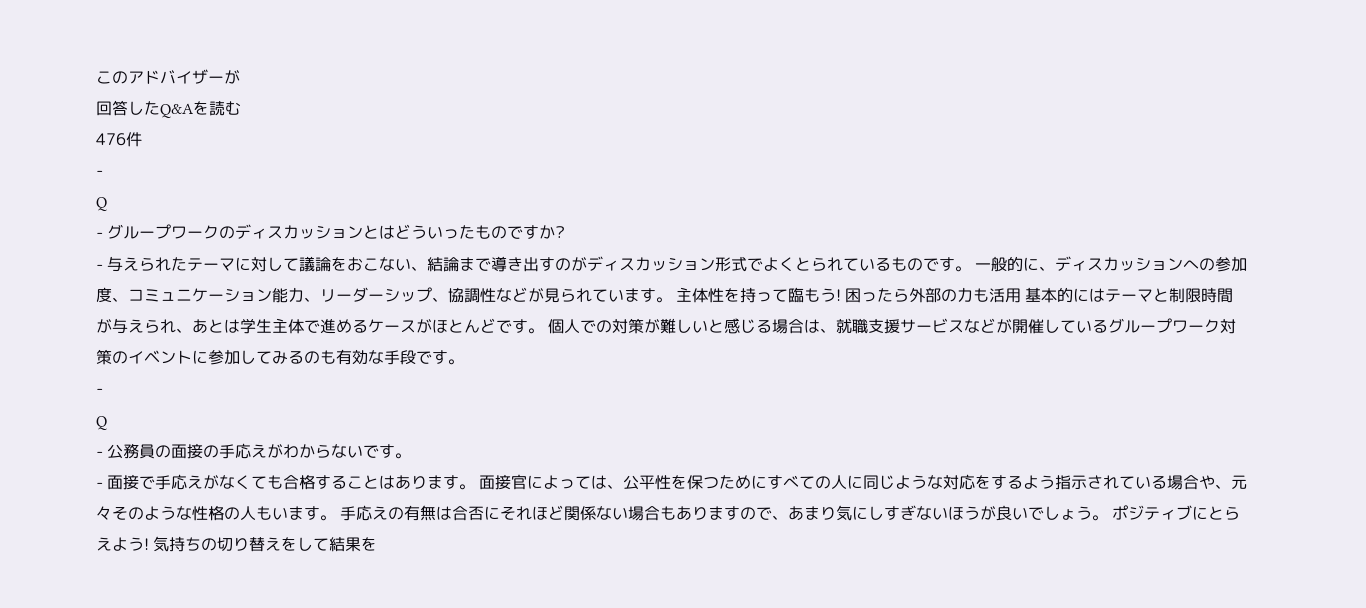このアドバイザーが
回答したQ&Aを読む
476件
-
Q
- グループワークのディスカッションとはどういったものですか?
- 与えられたテーマに対して議論をおこない、結論まで導き出すのがディスカッション形式でよくとられているものです。 一般的に、ディスカッションへの参加度、コミュニケーション能力、リーダーシップ、協調性などが見られています。 主体性を持って臨もう! 困ったら外部の力も活用 基本的にはテーマと制限時間が与えられ、あとは学生主体で進めるケースがほとんどです。 個人での対策が難しいと感じる場合は、就職支援サービスなどが開催しているグループワーク対策のイベントに参加してみるのも有効な手段です。
-
Q
- 公務員の面接の手応えがわからないです。
- 面接で手応えがなくても合格することはあります。 面接官によっては、公平性を保つためにすべての人に同じような対応をするよう指示されている場合や、元々そのような性格の人もいます。 手応えの有無は合否にそれほど関係ない場合もありますので、あまり気にしすぎないほうが良いでしょう。 ポジティブにとらえよう! 気持ちの切り替えをして結果を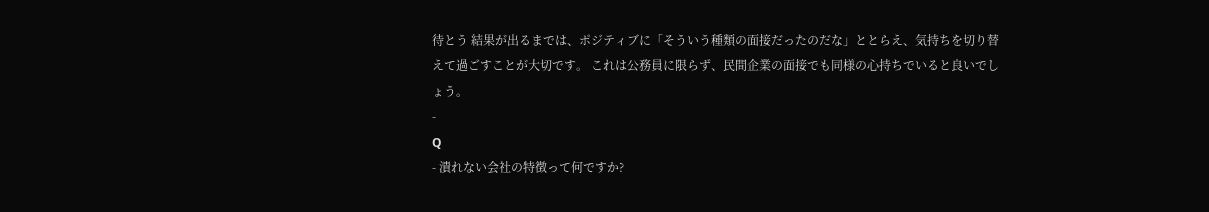待とう 結果が出るまでは、ポジティブに「そういう種類の面接だったのだな」ととらえ、気持ちを切り替えて過ごすことが大切です。 これは公務員に限らず、民間企業の面接でも同様の心持ちでいると良いでしょう。
-
Q
- 潰れない会社の特徴って何ですか?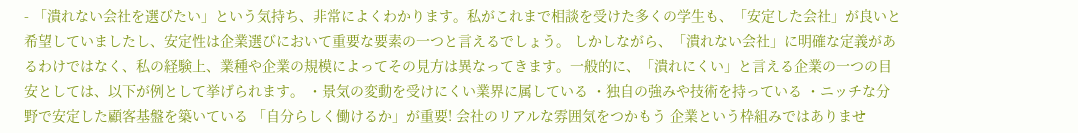- 「潰れない会社を選びたい」という気持ち、非常によくわかります。私がこれまで相談を受けた多くの学生も、「安定した会社」が良いと希望していましたし、安定性は企業選びにおいて重要な要素の一つと言えるでしょう。 しかしながら、「潰れない会社」に明確な定義があるわけではなく、私の経験上、業種や企業の規模によってその見方は異なってきます。一般的に、「潰れにくい」と言える企業の一つの目安としては、以下が例として挙げられます。 ・景気の変動を受けにくい業界に属している ・独自の強みや技術を持っている ・ニッチな分野で安定した顧客基盤を築いている 「自分らしく働けるか」が重要! 会社のリアルな雰囲気をつかもう 企業という枠組みではありませ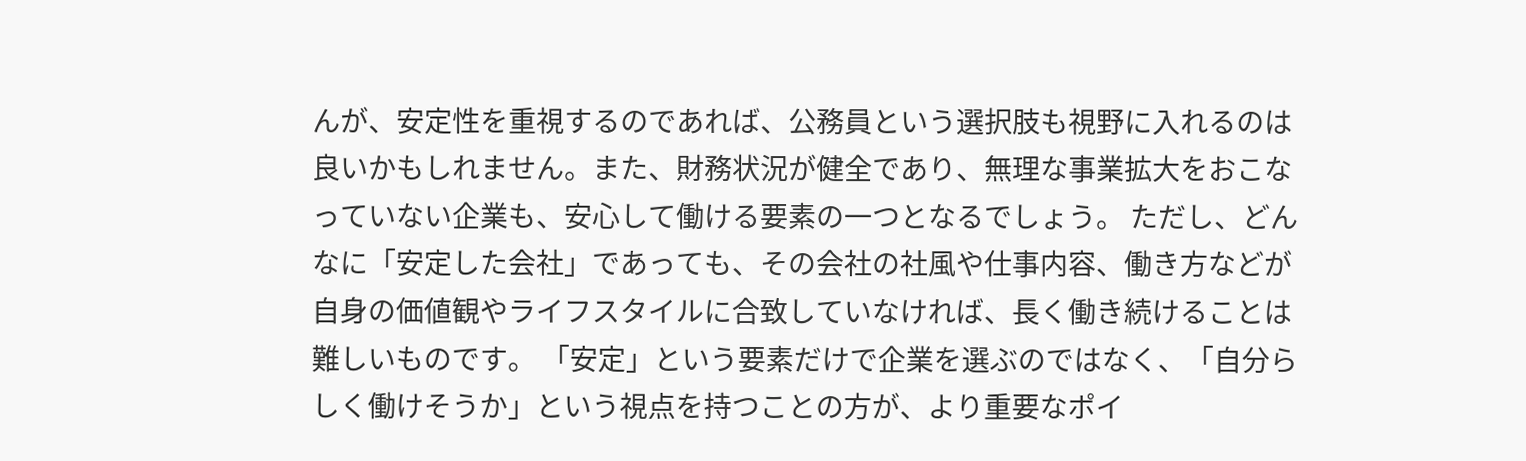んが、安定性を重視するのであれば、公務員という選択肢も視野に入れるのは良いかもしれません。また、財務状況が健全であり、無理な事業拡大をおこなっていない企業も、安心して働ける要素の一つとなるでしょう。 ただし、どんなに「安定した会社」であっても、その会社の社風や仕事内容、働き方などが自身の価値観やライフスタイルに合致していなければ、長く働き続けることは難しいものです。 「安定」という要素だけで企業を選ぶのではなく、「自分らしく働けそうか」という視点を持つことの方が、より重要なポイ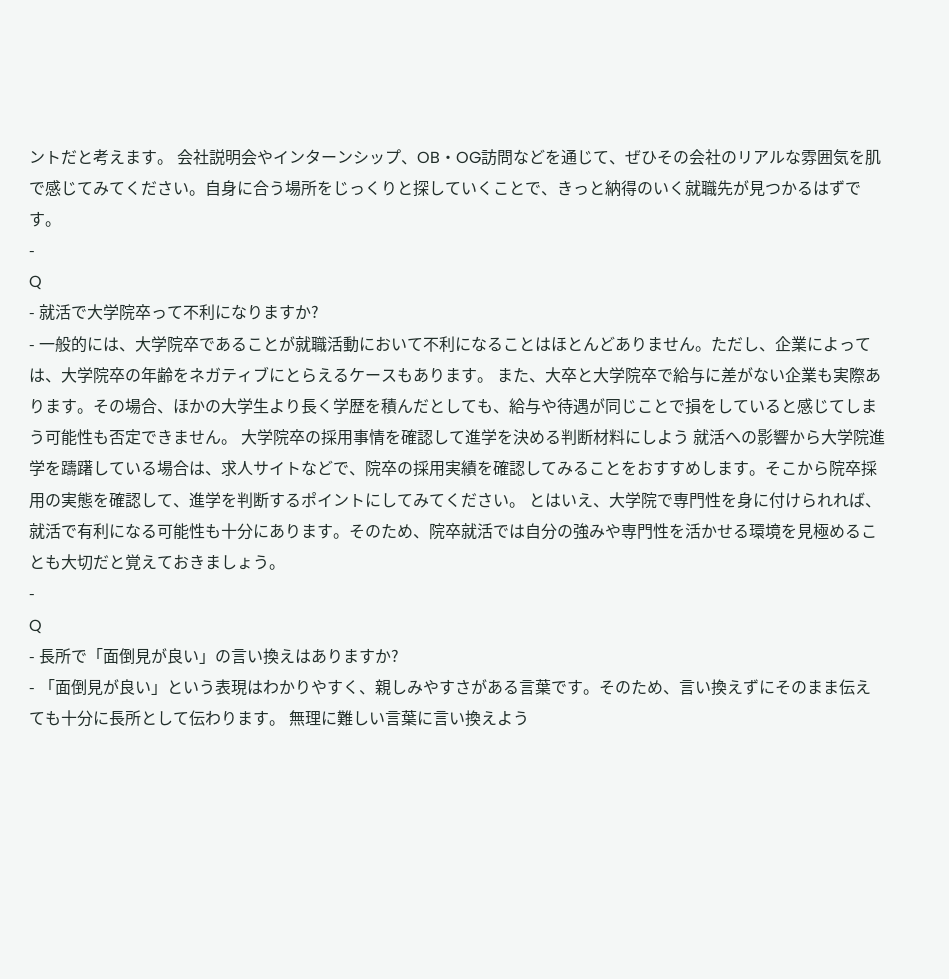ントだと考えます。 会社説明会やインターンシップ、OB・OG訪問などを通じて、ぜひその会社のリアルな雰囲気を肌で感じてみてください。自身に合う場所をじっくりと探していくことで、きっと納得のいく就職先が見つかるはずです。
-
Q
- 就活で大学院卒って不利になりますか?
- 一般的には、大学院卒であることが就職活動において不利になることはほとんどありません。ただし、企業によっては、大学院卒の年齢をネガティブにとらえるケースもあります。 また、大卒と大学院卒で給与に差がない企業も実際あります。その場合、ほかの大学生より長く学歴を積んだとしても、給与や待遇が同じことで損をしていると感じてしまう可能性も否定できません。 大学院卒の採用事情を確認して進学を決める判断材料にしよう 就活への影響から大学院進学を躊躇している場合は、求人サイトなどで、院卒の採用実績を確認してみることをおすすめします。そこから院卒採用の実態を確認して、進学を判断するポイントにしてみてください。 とはいえ、大学院で専門性を身に付けられれば、就活で有利になる可能性も十分にあります。そのため、院卒就活では自分の強みや専門性を活かせる環境を見極めることも大切だと覚えておきましょう。
-
Q
- 長所で「面倒見が良い」の言い換えはありますか?
- 「面倒見が良い」という表現はわかりやすく、親しみやすさがある言葉です。そのため、言い換えずにそのまま伝えても十分に長所として伝わります。 無理に難しい言葉に言い換えよう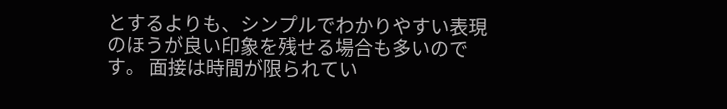とするよりも、シンプルでわかりやすい表現のほうが良い印象を残せる場合も多いのです。 面接は時間が限られてい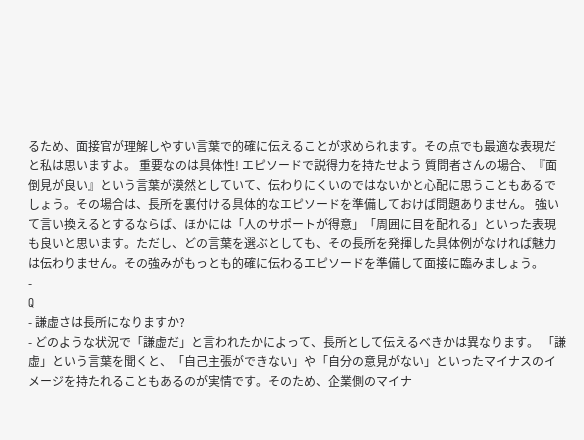るため、面接官が理解しやすい言葉で的確に伝えることが求められます。その点でも最適な表現だと私は思いますよ。 重要なのは具体性! エピソードで説得力を持たせよう 質問者さんの場合、『面倒見が良い』という言葉が漠然としていて、伝わりにくいのではないかと心配に思うこともあるでしょう。その場合は、長所を裏付ける具体的なエピソードを準備しておけば問題ありません。 強いて言い換えるとするならば、ほかには「人のサポートが得意」「周囲に目を配れる」といった表現も良いと思います。ただし、どの言葉を選ぶとしても、その長所を発揮した具体例がなければ魅力は伝わりません。その強みがもっとも的確に伝わるエピソードを準備して面接に臨みましょう。
-
Q
- 謙虚さは長所になりますか?
- どのような状況で「謙虚だ」と言われたかによって、長所として伝えるべきかは異なります。 「謙虚」という言葉を聞くと、「自己主張ができない」や「自分の意見がない」といったマイナスのイメージを持たれることもあるのが実情です。そのため、企業側のマイナ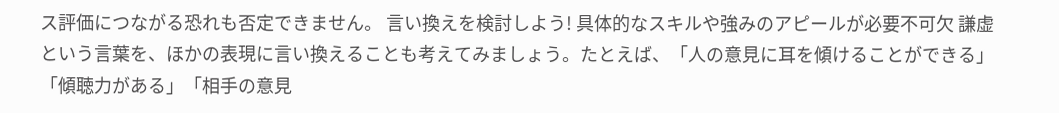ス評価につながる恐れも否定できません。 言い換えを検討しよう! 具体的なスキルや強みのアピールが必要不可欠 謙虚という言葉を、ほかの表現に言い換えることも考えてみましょう。たとえば、「人の意見に耳を傾けることができる」「傾聴力がある」「相手の意見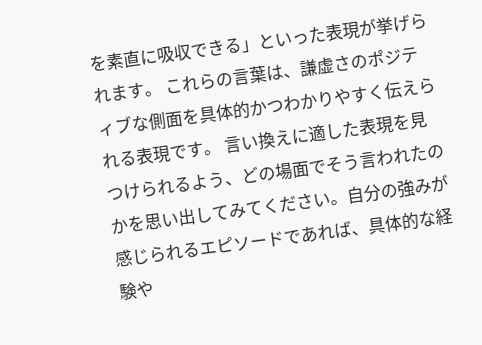を素直に吸収できる」といった表現が挙げられます。 これらの言葉は、謙虚さのポジティブな側面を具体的かつわかりやすく伝えられる表現です。 言い換えに適した表現を見つけられるよう、どの場面でそう言われたのかを思い出してみてください。自分の強みが感じられるエピソードであれば、具体的な経験や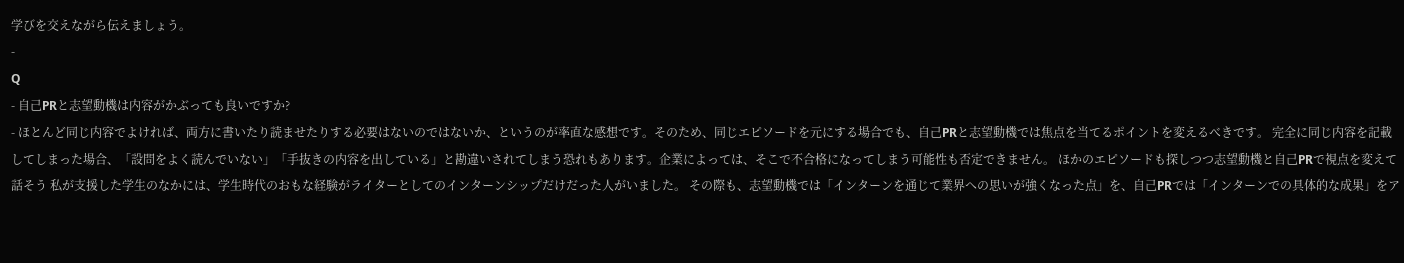学びを交えながら伝えましょう。
-
Q
- 自己PRと志望動機は内容がかぶっても良いですか?
- ほとんど同じ内容でよければ、両方に書いたり読ませたりする必要はないのではないか、というのが率直な感想です。そのため、同じエピソードを元にする場合でも、自己PRと志望動機では焦点を当てるポイントを変えるべきです。 完全に同じ内容を記載してしまった場合、「設問をよく読んでいない」「手抜きの内容を出している」と勘違いされてしまう恐れもあります。企業によっては、そこで不合格になってしまう可能性も否定できません。 ほかのエピソードも探しつつ志望動機と自己PRで視点を変えて話そう 私が支援した学生のなかには、学生時代のおもな経験がライターとしてのインターンシップだけだった人がいました。 その際も、志望動機では「インターンを通じて業界への思いが強くなった点」を、自己PRでは「インターンでの具体的な成果」をア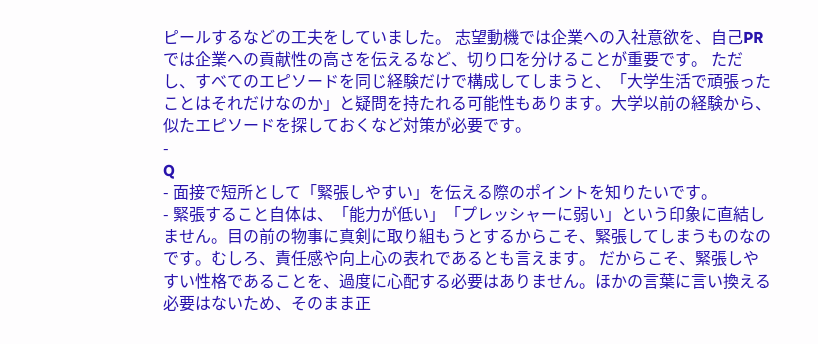ピールするなどの工夫をしていました。 志望動機では企業への入社意欲を、自己PRでは企業への貢献性の高さを伝えるなど、切り口を分けることが重要です。 ただし、すべてのエピソードを同じ経験だけで構成してしまうと、「大学生活で頑張ったことはそれだけなのか」と疑問を持たれる可能性もあります。大学以前の経験から、似たエピソードを探しておくなど対策が必要です。
-
Q
- 面接で短所として「緊張しやすい」を伝える際のポイントを知りたいです。
- 緊張すること自体は、「能力が低い」「プレッシャーに弱い」という印象に直結しません。目の前の物事に真剣に取り組もうとするからこそ、緊張してしまうものなのです。むしろ、責任感や向上心の表れであるとも言えます。 だからこそ、緊張しやすい性格であることを、過度に心配する必要はありません。ほかの言葉に言い換える必要はないため、そのまま正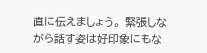直に伝えましょう。 緊張しながら話す姿は好印象にもな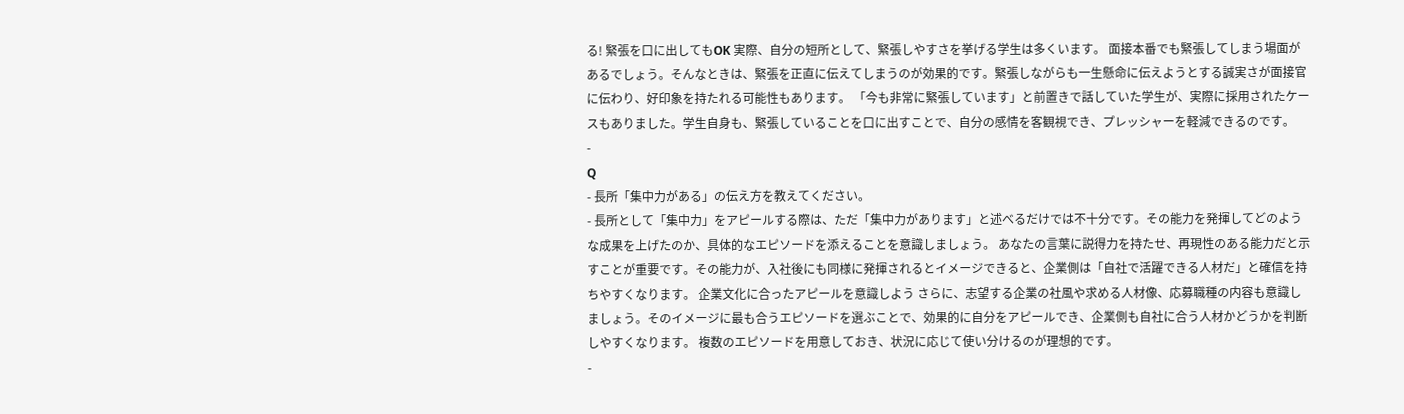る! 緊張を口に出してもOK 実際、自分の短所として、緊張しやすさを挙げる学生は多くいます。 面接本番でも緊張してしまう場面があるでしょう。そんなときは、緊張を正直に伝えてしまうのが効果的です。緊張しながらも一生懸命に伝えようとする誠実さが面接官に伝わり、好印象を持たれる可能性もあります。 「今も非常に緊張しています」と前置きで話していた学生が、実際に採用されたケースもありました。学生自身も、緊張していることを口に出すことで、自分の感情を客観視でき、プレッシャーを軽減できるのです。
-
Q
- 長所「集中力がある」の伝え方を教えてください。
- 長所として「集中力」をアピールする際は、ただ「集中力があります」と述べるだけでは不十分です。その能力を発揮してどのような成果を上げたのか、具体的なエピソードを添えることを意識しましょう。 あなたの言葉に説得力を持たせ、再現性のある能力だと示すことが重要です。その能力が、入社後にも同様に発揮されるとイメージできると、企業側は「自社で活躍できる人材だ」と確信を持ちやすくなります。 企業文化に合ったアピールを意識しよう さらに、志望する企業の社風や求める人材像、応募職種の内容も意識しましょう。そのイメージに最も合うエピソードを選ぶことで、効果的に自分をアピールでき、企業側も自社に合う人材かどうかを判断しやすくなります。 複数のエピソードを用意しておき、状況に応じて使い分けるのが理想的です。
-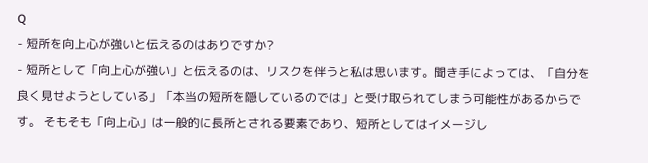Q
- 短所を向上心が強いと伝えるのはありですか?
- 短所として「向上心が強い」と伝えるのは、リスクを伴うと私は思います。聞き手によっては、「自分を良く見せようとしている」「本当の短所を隠しているのでは」と受け取られてしまう可能性があるからです。 そもそも「向上心」は一般的に長所とされる要素であり、短所としてはイメージし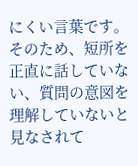にくい言葉です。そのため、短所を正直に話していない、質問の意図を理解していないと見なされて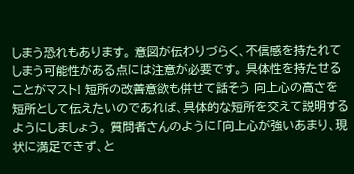しまう恐れもあります。 意図が伝わりづらく、不信感を持たれてしまう可能性がある点には注意が必要です。 具体性を持たせることがマスト! 短所の改善意欲も併せて話そう 向上心の高さを短所として伝えたいのであれば、具体的な短所を交えて説明するようにしましょう。 質問者さんのように「向上心が強いあまり、現状に満足できず、と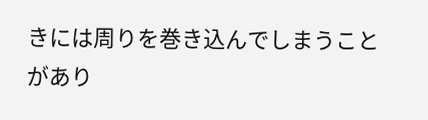きには周りを巻き込んでしまうことがあり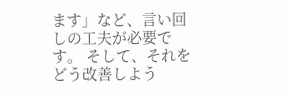ます」など、言い回しの工夫が必要です。 そして、それをどう改善しよう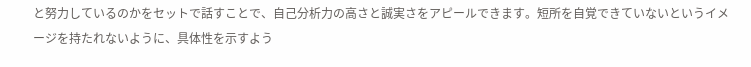と努力しているのかをセットで話すことで、自己分析力の高さと誠実さをアピールできます。短所を自覚できていないというイメージを持たれないように、具体性を示すよう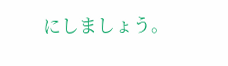にしましょう。